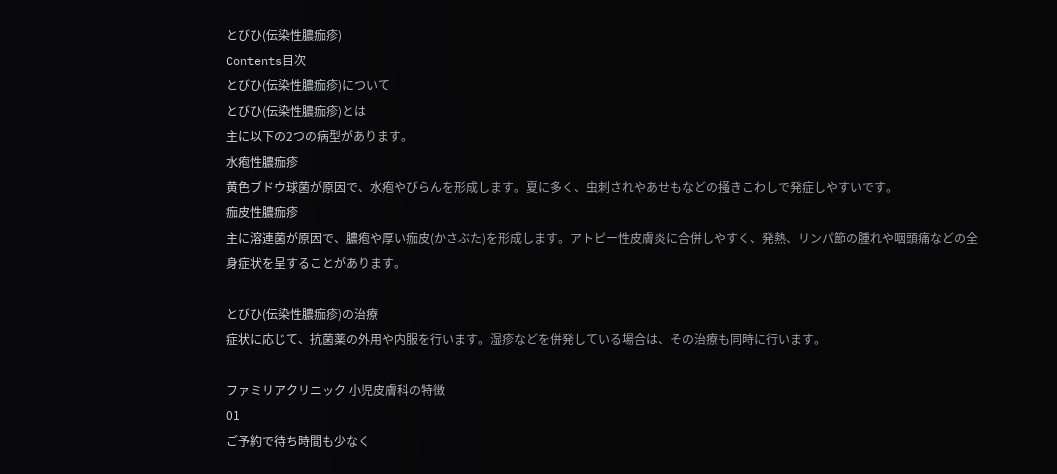とびひ(伝染性膿痂疹)
Contents目次
とびひ(伝染性膿痂疹)について
とびひ(伝染性膿痂疹)とは
主に以下の2つの病型があります。
水疱性膿痂疹
黄色ブドウ球菌が原因で、水疱やびらんを形成します。夏に多く、虫刺されやあせもなどの掻きこわしで発症しやすいです。
痂皮性膿痂疹
主に溶連菌が原因で、膿疱や厚い痂皮(かさぶた)を形成します。アトピー性皮膚炎に合併しやすく、発熱、リンパ節の腫れや咽頭痛などの全身症状を呈することがあります。

とびひ(伝染性膿痂疹)の治療
症状に応じて、抗菌薬の外用や内服を行います。湿疹などを併発している場合は、その治療も同時に行います。

ファミリアクリニック 小児皮膚科の特徴
01
ご予約で待ち時間も少なく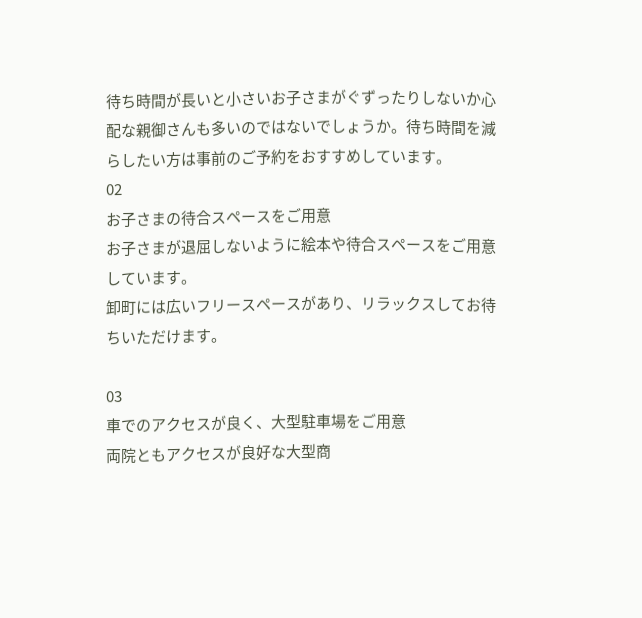待ち時間が長いと小さいお子さまがぐずったりしないか心配な親御さんも多いのではないでしょうか。待ち時間を減らしたい方は事前のご予約をおすすめしています。
02
お子さまの待合スペースをご用意
お子さまが退屈しないように絵本や待合スペースをご用意しています。
卸町には広いフリースペースがあり、リラックスしてお待ちいただけます。

03
車でのアクセスが良く、大型駐車場をご用意
両院ともアクセスが良好な大型商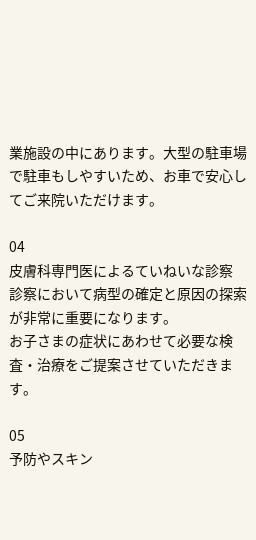業施設の中にあります。大型の駐車場で駐車もしやすいため、お車で安心してご来院いただけます。

04
皮膚科専門医によるていねいな診察
診察において病型の確定と原因の探索が非常に重要になります。
お子さまの症状にあわせて必要な検査・治療をご提案させていただきます。

05
予防やスキン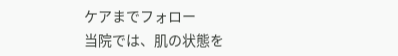ケアまでフォロー
当院では、肌の状態を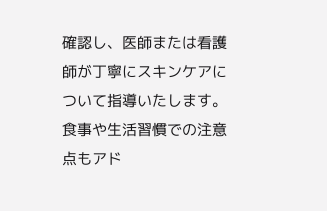確認し、医師または看護師が丁寧にスキンケアについて指導いたします。食事や生活習慣での注意点もアド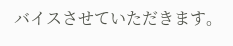バイスさせていただきます。